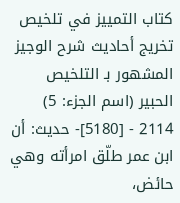كتاب التمييز في تلخيص تخريج أحاديث شرح الوجيز المشهور بـ التلخيص الحبير (اسم الجزء: 5)
2114 - [5180]- حديث: أن ابن عمر طلّق امرأته وهي حائض،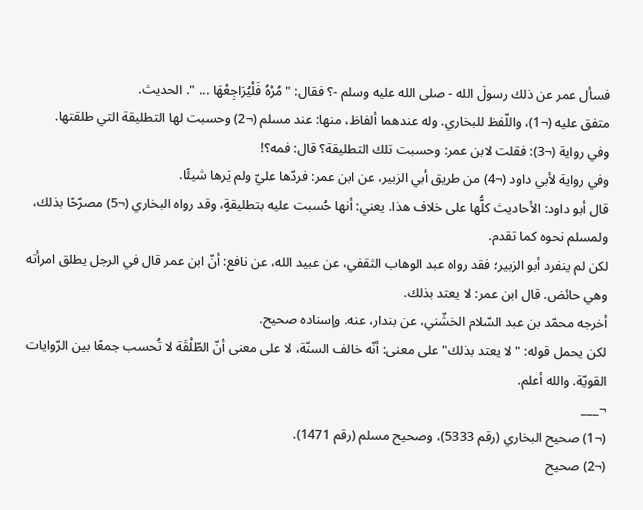فسأل عمر عن ذلك رسولَ الله - صلى الله عليه وسلم -؟ فقال: "مُرْهُ فَلْيُرَاجِعْهَا ... ". الحديث.
متفق عليه (¬1)، واللّفظ للبخاري. وله عندهما ألفاظ، منها: عند مسلم (¬2) وحسبت لها التطليقة التي طلقتها.
وفي رواية (¬3): فقلت لابن عمر: وحسبت تلك التطليقة؟ قال: فمه؟!
وفي رواية لأبي داود (¬4) من طريق أبي الزبير، عن ابن عمر: فردّها عليّ ولم يَرها شيئًا.
قال أبو داود: الأحاديث كلُّها على خلاف هذا. يعني: أنها حُسبت عليه بتطليقةٍ، وقد رواه البخاري (¬5) مصرّحًا بذلك، ولمسلم نحوه كما تقدم.
لكن لم ينفرد أبو الزبير؛ فقد رواه عبد الوهاب الثقفي، عن عبيد الله، عن نافع: أنّ ابن عمر قال في الرجل يطلق امرأته وهي حائض. قال ابن عمر: لا يعتد بذلك.
أخرجه محمّد بن عبد السّلام الخشّني، عن بندار، عنه. وإسناده صحيح.
لكن يحمل قوله: "لا يعتد بذلك" على معنى: أنّه خالف السنّة، لا على معنى أنّ الطّلْقَة لا تُحسب جمعًا بين الرّوايات القويّة. والله أعلم.
¬___
(¬1) صحيح البخاري (رقم 5333)، وصحيح مسلم (رقم 1471).
(¬2) صحيح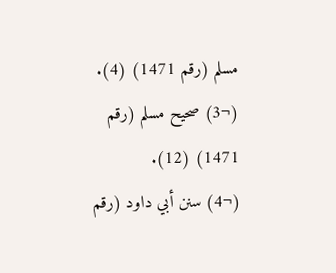مسلم (رقم 1471) (4).
(¬3) صحيح مسلم (رقم 1471) (12).
(¬4) سنن أبي داود (رقم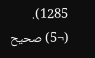1285).
(¬5) صحيح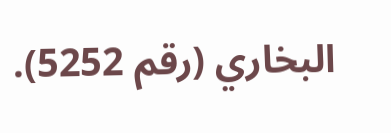البخاري (رقم 5252).